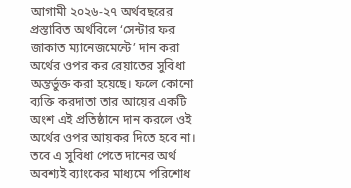আগামী ২০২৬-২৭ অর্থবছরের প্রস্তাবিত অর্থবিলে ‘সেন্টার ফর জাকাত ম্যানেজমেন্টে’ দান করা অর্থের ওপর কর রেয়াতের সুবিধা অন্তর্ভুক্ত করা হয়েছে। ফলে কোনো ব্যক্তি করদাতা তার আয়ের একটি অংশ এই প্রতিষ্ঠানে দান করলে ওই অর্থের ওপর আয়কর দিতে হবে না। তবে এ সুবিধা পেতে দানের অর্থ অবশ্যই ব্যাংকের মাধ্যমে পরিশোধ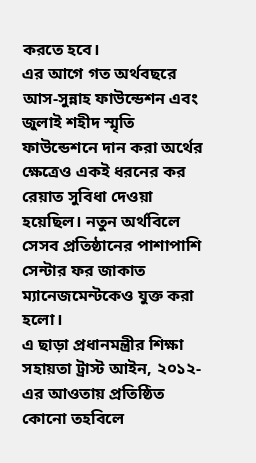করতে হবে।
এর আগে গত অর্থবছরে আস-সুন্নাহ ফাউন্ডেশন এবং জুলাই শহীদ স্মৃতি ফাউন্ডেশনে দান করা অর্থের ক্ষেত্রেও একই ধরনের কর রেয়াত সুবিধা দেওয়া হয়েছিল। নতুন অর্থবিলে সেসব প্রতিষ্ঠানের পাশাপাশি সেন্টার ফর জাকাত ম্যানেজমেন্টকেও যুক্ত করা হলো।
এ ছাড়া প্রধানমন্ত্রীর শিক্ষা সহায়তা ট্রাস্ট আইন, ২০১২-এর আওতায় প্রতিষ্ঠিত কোনো তহবিলে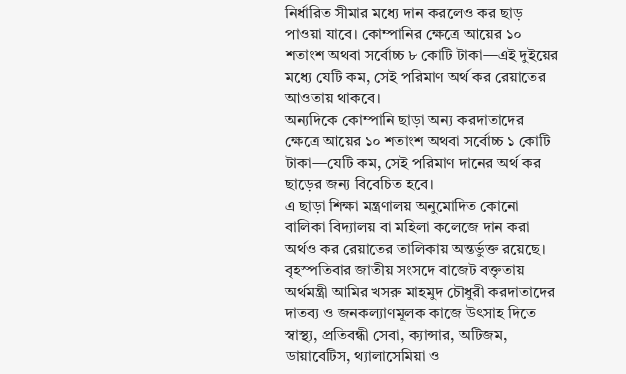নির্ধারিত সীমার মধ্যে দান করলেও কর ছাড় পাওয়া যাবে। কোম্পানির ক্ষেত্রে আয়ের ১০ শতাংশ অথবা সর্বোচ্চ ৮ কোটি টাকা—এই দুইয়ের মধ্যে যেটি কম, সেই পরিমাণ অর্থ কর রেয়াতের আওতায় থাকবে।
অন্যদিকে কোম্পানি ছাড়া অন্য করদাতাদের ক্ষেত্রে আয়ের ১০ শতাংশ অথবা সর্বোচ্চ ১ কোটি টাকা—যেটি কম, সেই পরিমাণ দানের অর্থ কর ছাড়ের জন্য বিবেচিত হবে।
এ ছাড়া শিক্ষা মন্ত্রণালয় অনুমোদিত কোনো বালিকা বিদ্যালয় বা মহিলা কলেজে দান করা অর্থও কর রেয়াতের তালিকায় অন্তর্ভুক্ত রয়েছে।
বৃহস্পতিবার জাতীয় সংসদে বাজেট বক্তৃতায় অর্থমন্ত্রী আমির খসরু মাহমুদ চৌধুরী করদাতাদের দাতব্য ও জনকল্যাণমূলক কাজে উৎসাহ দিতে স্বাস্থ্য, প্রতিবন্ধী সেবা, ক্যান্সার, অটিজম, ডায়াবেটিস, থ্যালাসেমিয়া ও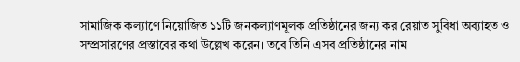সামাজিক কল্যাণে নিয়োজিত ১১টি জনকল্যাণমূলক প্রতিষ্ঠানের জন্য কর রেয়াত সুবিধা অব্যাহত ও সম্প্রসারণের প্রস্তাবের কথা উল্লেখ করেন। তবে তিনি এসব প্রতিষ্ঠানের নাম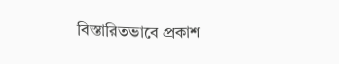বিস্তারিতভাবে প্রকাশ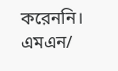করেননি।
এমএন/